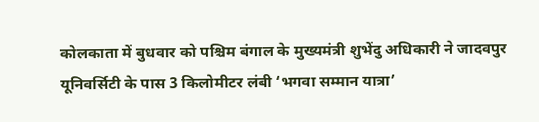कोलकाता में बुधवार को पश्चिम बंगाल के मुख्यमंत्री शुभेंदु अधिकारी ने जादवपुर यूनिवर्सिटी के पास 3 किलोमीटर लंबी ‘भगवा सम्मान यात्रा’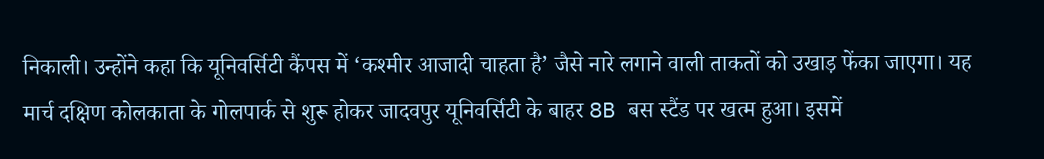निकाली। उन्होंने कहा कि यूनिवर्सिटी कैंपस में ‘कश्मीर आजादी चाहता है’ जैसे नारे लगाने वाली ताकतों को उखाड़ फेंका जाएगा। यह मार्च दक्षिण कोलकाता के गोलपार्क से शुरू होकर जादवपुर यूनिवर्सिटी के बाहर 8B बस स्टैंड पर खत्म हुआ। इसमें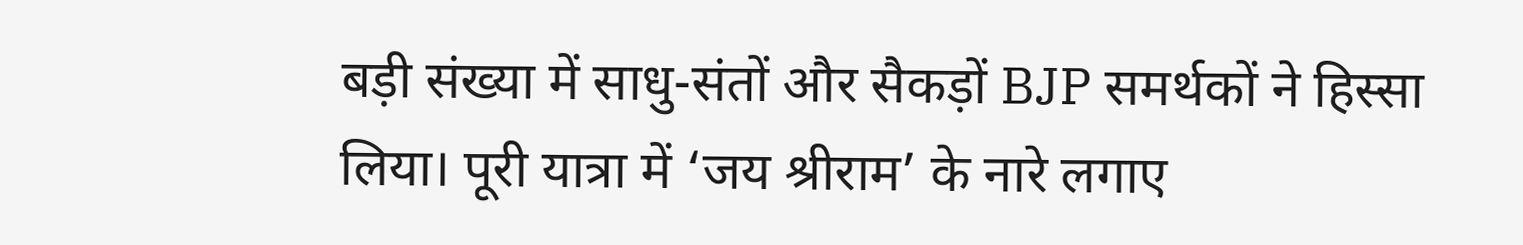बड़ी संख्या में साधु-संतों और सैकड़ों BJP समर्थकों ने हिस्सा लिया। पूरी यात्रा में ‘जय श्रीराम’ के नारे लगाए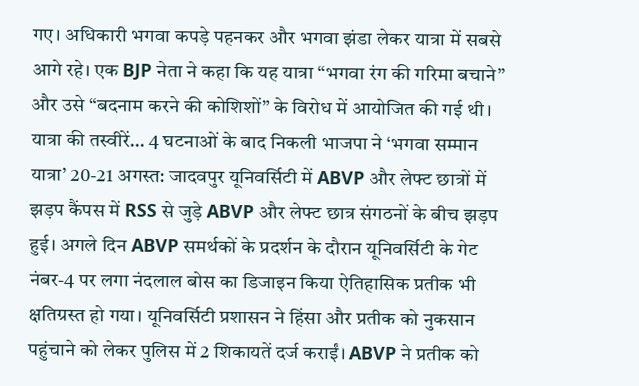गए। अधिकारी भगवा कपड़े पहनकर और भगवा झंडा लेकर यात्रा में सबसे आगे रहे। एक BJP नेता ने कहा कि यह यात्रा “भगवा रंग की गरिमा बचाने” और उसे “बदनाम करने की कोशिशों” के विरोध में आयोजित की गई थी। यात्रा की तस्वीरें… 4 घटनाओं के बाद निकली भाजपा ने ‘भगवा सम्मान यात्रा’ 20-21 अगस्त: जादवपुर यूनिवर्सिटी में ABVP और लेफ्ट छात्रों में झड़प कैंपस में RSS से जुड़े ABVP और लेफ्ट छात्र संगठनों के बीच झड़प हुई। अगले दिन ABVP समर्थकों के प्रदर्शन के दौरान यूनिवर्सिटी के गेट नंबर-4 पर लगा नंदलाल बोस का डिजाइन किया ऐतिहासिक प्रतीक भी क्षतिग्रस्त हो गया। यूनिवर्सिटी प्रशासन ने हिंसा और प्रतीक को नुकसान पहुंचाने को लेकर पुलिस में 2 शिकायतें दर्ज कराईं। ABVP ने प्रतीक को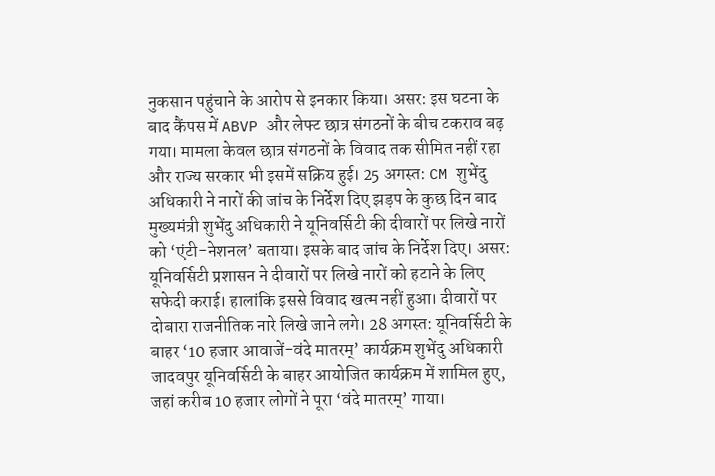नुकसान पहुंचाने के आरोप से इनकार किया। असर: इस घटना के बाद कैंपस में ABVP और लेफ्ट छात्र संगठनों के बीच टकराव बढ़ गया। मामला केवल छात्र संगठनों के विवाद तक सीमित नहीं रहा और राज्य सरकार भी इसमें सक्रिय हुई। 25 अगस्त: CM शुभेंदु अधिकारी ने नारों की जांच के निर्देश दिए झड़प के कुछ दिन बाद मुख्यमंत्री शुभेंदु अधिकारी ने यूनिवर्सिटी की दीवारों पर लिखे नारों को ‘एंटी-नेशनल’ बताया। इसके बाद जांच के निर्देश दिए। असर: यूनिवर्सिटी प्रशासन ने दीवारों पर लिखे नारों को हटाने के लिए सफेदी कराई। हालांकि इससे विवाद खत्म नहीं हुआ। दीवारों पर दोबारा राजनीतिक नारे लिखे जाने लगे। 28 अगस्त: यूनिवर्सिटी के बाहर ‘10 हजार आवाजें-वंदे मातरम्’ कार्यक्रम शुभेंदु अधिकारी जादवपुर यूनिवर्सिटी के बाहर आयोजित कार्यक्रम में शामिल हुए, जहां करीब 10 हजार लोगों ने पूरा ‘वंदे मातरम्’ गाया।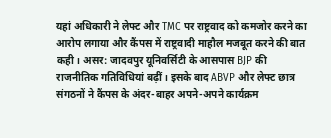यहां अधिकारी ने लेफ्ट और TMC पर राष्ट्रवाद को कमजोर करने का आरोप लगाया और कैंपस में राष्ट्रवादी माहौल मजबूत करने की बात कही। असर: जादवपुर यूनिवर्सिटी के आसपास BJP की राजनीतिक गतिविधियां बढ़ीं। इसके बाद ABVP और लेफ्ट छात्र संगठनों ने कैंपस के अंदर-बाहर अपने-अपने कार्यक्रम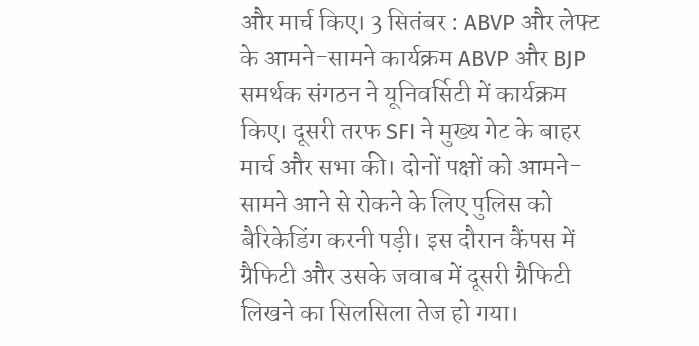और मार्च किए। 3 सितंबर : ABVP और लेफ्ट के आमने-सामने कार्यक्रम ABVP और BJP समर्थक संगठन ने यूनिवर्सिटी में कार्यक्रम किए। दूसरी तरफ SFI ने मुख्य गेट के बाहर मार्च और सभा की। दोनों पक्षों को आमने-सामने आने से रोकने के लिए पुलिस को बैरिकेडिंग करनी पड़ी। इस दौरान कैंपस में ग्रैफिटी और उसके जवाब में दूसरी ग्रैफिटी लिखने का सिलसिला तेज हो गया।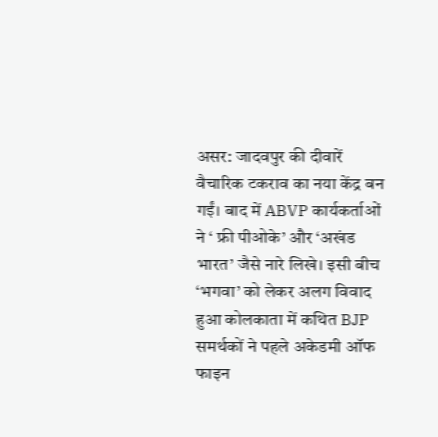असर: जादवपुर की दीवारें वैचारिक टकराव का नया केंद्र बन गईं। बाद में ABVP कार्यकर्ताओं ने ‘ फ्री पीओके’ और ‘अखंड भारत’ जैसे नारे लिखे। इसी बीच ‘भगवा’ को लेकर अलग विवाद हुआ कोलकाता में कथित BJP समर्थकों ने पहले अकेडमी ऑफ फाइन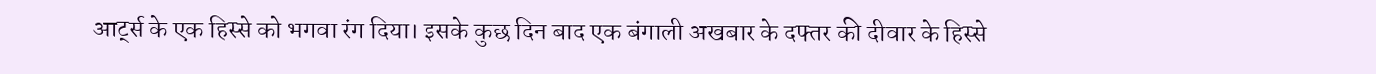आर्ट्स के एक हिस्से को भगवा रंग दिया। इसके कुछ दिन बाद एक बंगाली अखबार के दफ्तर की दीवार के हिस्से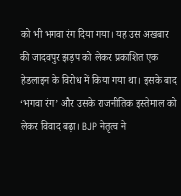को भी भगवा रंग दिया गया। यह उस अखबार की जादवपुर झड़प को लेकर प्रकाशित एक हेडलाइन के विरोध में किया गया था। इसके बाद ‘भगवा रंग’ और उसके राजनीतिक इस्तेमाल को लेकर विवाद बढ़ा। BJP नेतृत्व ने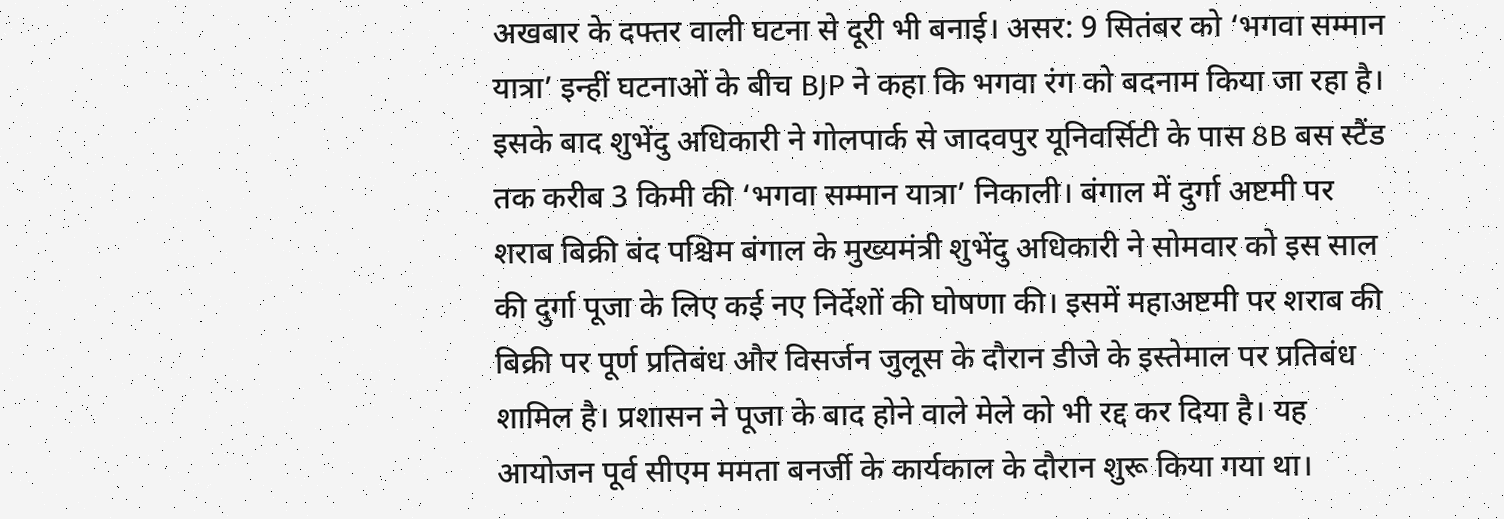अखबार के दफ्तर वाली घटना से दूरी भी बनाई। असर: 9 सितंबर को ‘भगवा सम्मान यात्रा’ इन्हीं घटनाओं के बीच BJP ने कहा कि भगवा रंग को बदनाम किया जा रहा है। इसके बाद शुभेंदु अधिकारी ने गोलपार्क से जादवपुर यूनिवर्सिटी के पास 8B बस स्टैंड तक करीब 3 किमी की ‘भगवा सम्मान यात्रा’ निकाली। बंगाल में दुर्गा अष्टमी पर शराब बिक्री बंद पश्चिम बंगाल के मुख्यमंत्री शुभेंदु अधिकारी ने सोमवार को इस साल की दुर्गा पूजा के लिए कई नए निर्देशों की घोषणा की। इसमें महाअष्टमी पर शराब की बिक्री पर पूर्ण प्रतिबंध और विसर्जन जुलूस के दौरान डीजे के इस्तेमाल पर प्रतिबंध शामिल है। प्रशासन ने पूजा के बाद होने वाले मेले को भी रद्द कर दिया है। यह आयोजन पूर्व सीएम ममता बनर्जी के कार्यकाल के दौरान शुरू किया गया था।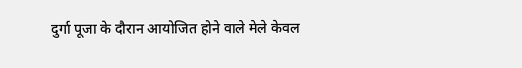दुर्गा पूजा के दौरान आयोजित होने वाले मेले केवल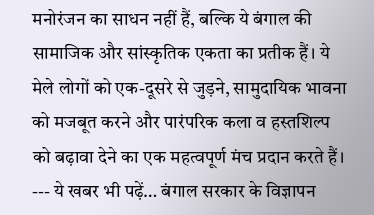मनोरंजन का साधन नहीं हैं, बल्कि ये बंगाल की सामाजिक और सांस्कृतिक एकता का प्रतीक हैं। ये मेले लोगों को एक-दूसरे से जुड़ने, सामुदायिक भावना को मजबूत करने और पारंपरिक कला व हस्तशिल्प को बढ़ावा देने का एक महत्वपूर्ण मंच प्रदान करते हैं। --- ये खबर भी पढ़ें… बंगाल सरकार के विज्ञापन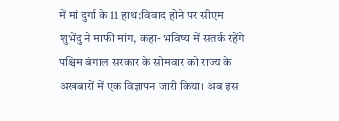में मां दुर्गा के 11 हाथ:विवाद होने पर सीएम शुभेंदु ने माफी मांग, कहा- भविष्य में सतर्क रहेंगे पश्चिम बंगाल सरकार के सोमवार को राज्य के अखबारों में एक विज्ञापन जारी किया। अब इस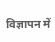विज्ञापन में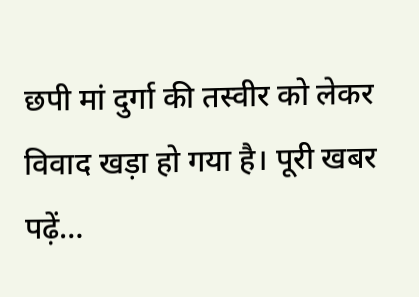छपी मां दुर्गा की तस्वीर को लेकर विवाद खड़ा हो गया है। पूरी खबर पढ़ें…